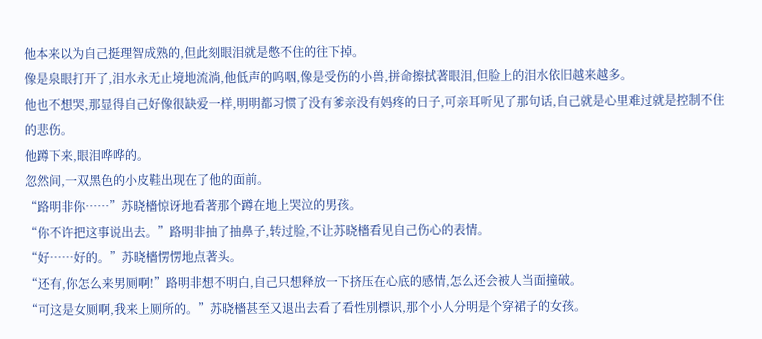他本来以为自己挺理智成熟的,但此刻眼泪就是憋不住的往下掉。
像是泉眼打开了,泪水永无止境地流淌,他低声的呜咽,像是受伤的小兽,拼命擦拭著眼泪,但脸上的泪水依旧越来越多。
他也不想哭,那显得自己好像很缺爱一样,明明都习惯了没有爹亲没有妈疼的日子,可亲耳听见了那句话,自己就是心里难过就是控制不住的悲伤。
他蹲下来,眼泪哗哗的。
忽然间,一双黑色的小皮鞋出现在了他的面前。
“路明非你……”苏晓檣惊讶地看著那个蹲在地上哭泣的男孩。
“你不许把这事说出去。”路明非抽了抽鼻子,转过脸,不让苏晓檣看见自己伤心的表情。
“好……好的。”苏晓檣愣愣地点著头。
“还有,你怎么来男厕啊!”路明非想不明白,自己只想释放一下挤压在心底的感情,怎么还会被人当面撞破。
“可这是女厕啊,我来上厕所的。”苏晓檣甚至又退出去看了看性別標识,那个小人分明是个穿裙子的女孩。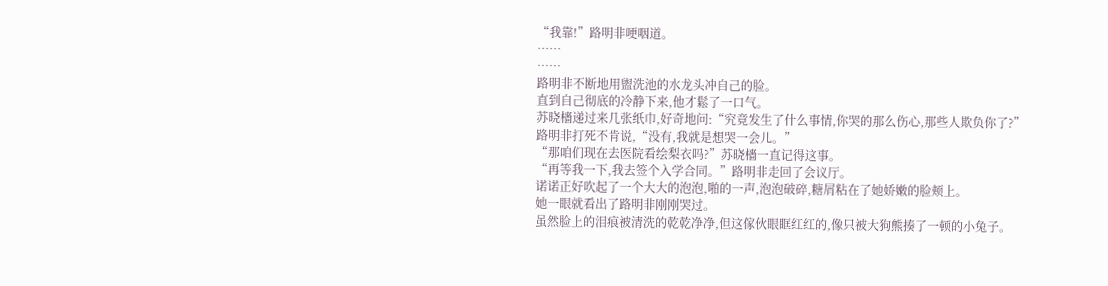“我靠!”路明非哽咽道。
……
……
路明非不断地用盥洗池的水龙头冲自己的脸。
直到自己彻底的冷静下来,他才鬆了一口气。
苏晓檣递过来几张纸巾,好奇地问:“究竟发生了什么事情,你哭的那么伤心,那些人欺负你了?”
路明非打死不肯说,“没有,我就是想哭一会儿。”
“那咱们现在去医院看绘梨衣吗?”苏晓檣一直记得这事。
“再等我一下,我去签个入学合同。”路明非走回了会议厅。
诺诺正好吹起了一个大大的泡泡,啪的一声,泡泡破碎,糖屑粘在了她娇嫩的脸颊上。
她一眼就看出了路明非刚刚哭过。
虽然脸上的泪痕被清洗的乾乾净净,但这傢伙眼眶红红的,像只被大狗熊揍了一顿的小兔子。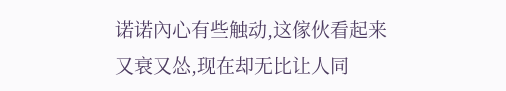诺诺內心有些触动,这傢伙看起来又衰又怂,现在却无比让人同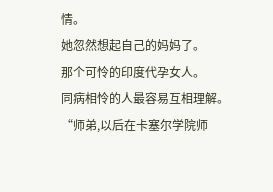情。
她忽然想起自己的妈妈了。
那个可怜的印度代孕女人。
同病相怜的人最容易互相理解。
“师弟,以后在卡塞尔学院师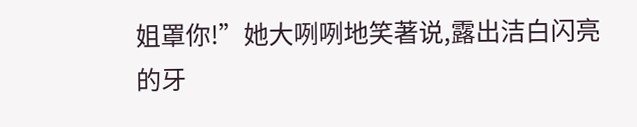姐罩你!”她大咧咧地笑著说,露出洁白闪亮的牙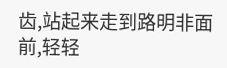齿,站起来走到路明非面前,轻轻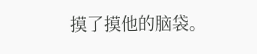摸了摸他的脑袋。